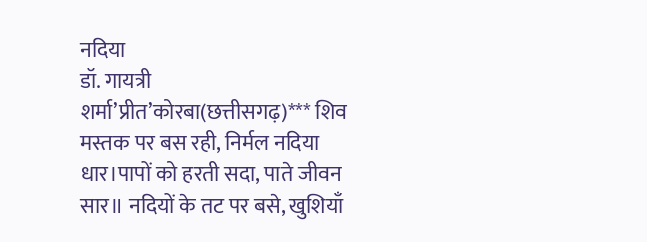नदिया
डॉ. गायत्री शर्मा’प्रीत’कोरबा(छत्तीसगढ़)*** शिव मस्तक पर बस रही, निर्मल नदिया धार।पापों को हरती सदा, पाते जीवन सार॥ नदियों के तट पर बसे, खुशियाँ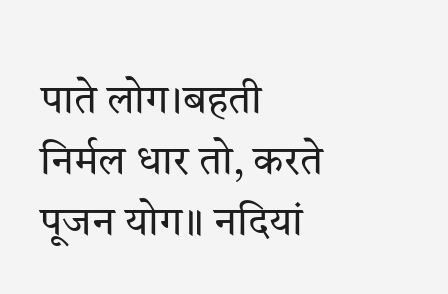पाते लोग।बहती निर्मल धार तो, करते पूजन योग॥ नदियां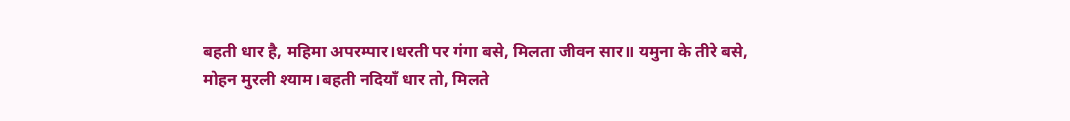बहती धार है, महिमा अपरम्पार।धरती पर गंगा बसे, मिलता जीवन सार॥ यमुना के तीरे बसे, मोहन मुरली श्याम।बहती नदियाँ धार तो, मिलते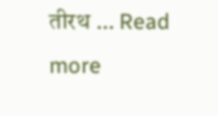तीरथ … Read more